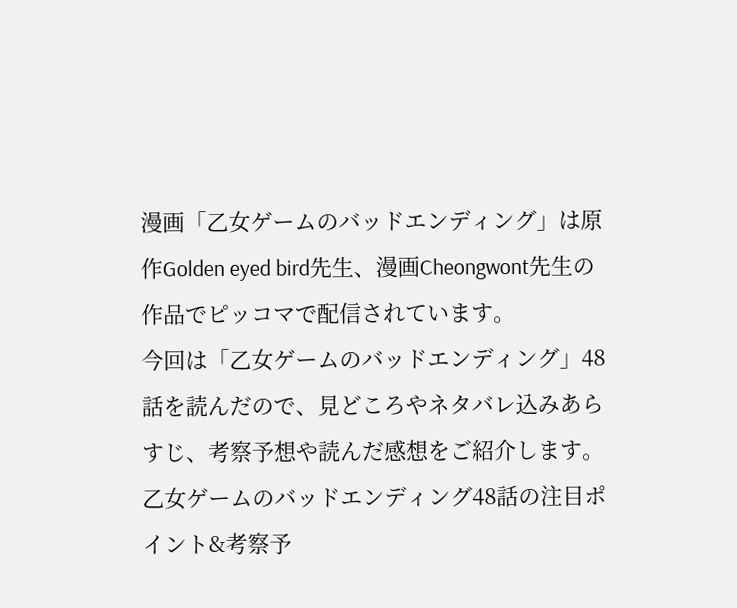漫画「乙女ゲームのバッドエンディング」は原作Golden eyed bird先生、漫画Cheongwont先生の作品でピッコマで配信されています。
今回は「乙女ゲームのバッドエンディング」48話を読んだので、見どころやネタバレ込みあらすじ、考察予想や読んだ感想をご紹介します。
乙女ゲームのバッドエンディング48話の注目ポイント&考察予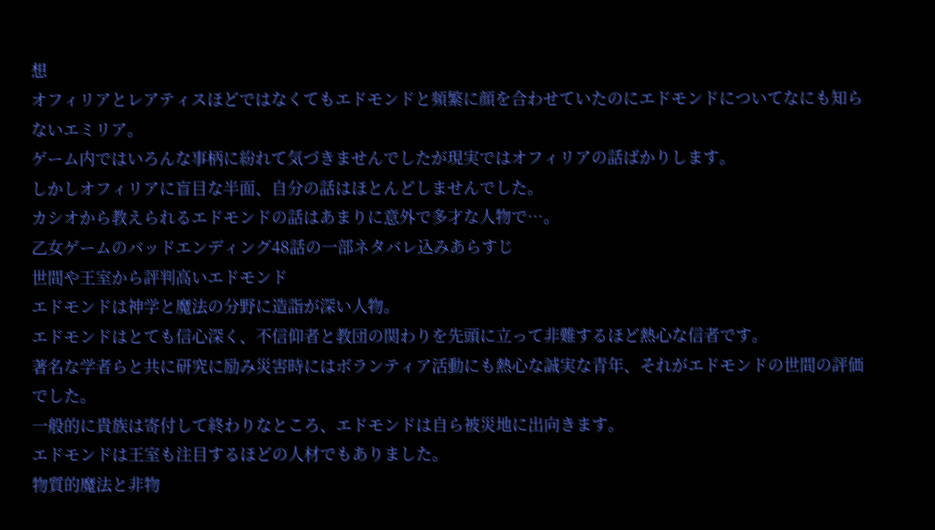想
オフィリアとレアティスほどではなくてもエドモンドと頻繁に顔を合わせていたのにエドモンドについてなにも知らないエミリア。
ゲーム内ではいろんな事柄に紛れて気づきませんでしたが現実ではオフィリアの話ばかりします。
しかしオフィリアに盲目な半面、自分の話はほとんどしませんでした。
カシオから教えられるエドモンドの話はあまりに意外で多才な人物で…。
乙女ゲームのバッドエンディング48話の一部ネタバレ込みあらすじ
世間や王室から評判高いエドモンド
エドモンドは神学と魔法の分野に造詣が深い人物。
エドモンドはとても信心深く、不信仰者と教団の関わりを先頭に立って非難するほど熱心な信者です。
著名な学者らと共に研究に励み災害時にはボランティア活動にも熱心な誠実な青年、それがエドモンドの世間の評価でした。
一般的に貴族は寄付して終わりなところ、エドモンドは自ら被災地に出向きます。
エドモンドは王室も注目するほどの人材でもありました。
物質的魔法と非物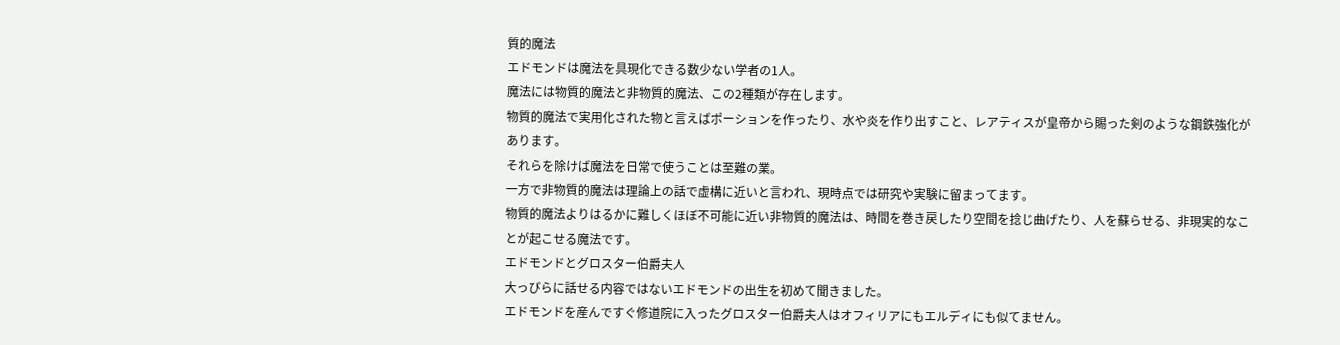質的魔法
エドモンドは魔法を具現化できる数少ない学者の1人。
魔法には物質的魔法と非物質的魔法、この2種類が存在します。
物質的魔法で実用化された物と言えばポーションを作ったり、水や炎を作り出すこと、レアティスが皇帝から賜った剣のような鋼鉄強化があります。
それらを除けば魔法を日常で使うことは至難の業。
一方で非物質的魔法は理論上の話で虚構に近いと言われ、現時点では研究や実験に留まってます。
物質的魔法よりはるかに難しくほぼ不可能に近い非物質的魔法は、時間を巻き戻したり空間を捻じ曲げたり、人を蘇らせる、非現実的なことが起こせる魔法です。
エドモンドとグロスター伯爵夫人
大っぴらに話せる内容ではないエドモンドの出生を初めて聞きました。
エドモンドを産んですぐ修道院に入ったグロスター伯爵夫人はオフィリアにもエルディにも似てません。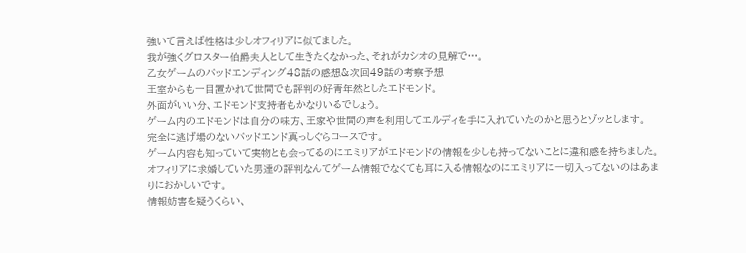強いて言えば性格は少しオフィリアに似てました。
我が強くグロスター伯爵夫人として生きたくなかった、それがカシオの見解で…。
乙女ゲームのバッドエンディング48話の感想&次回49話の考察予想
王室からも一目置かれて世間でも評判の好青年然としたエドモンド。
外面がいい分、エドモンド支持者もかなりいるでしょう。
ゲーム内のエドモンドは自分の味方、王家や世間の声を利用してエルディを手に入れていたのかと思うとゾッとします。
完全に逃げ場のないバッドエンド真っしぐらコースです。
ゲーム内容も知っていて実物とも会ってるのにエミリアがエドモンドの情報を少しも持ってないことに違和感を持ちました。
オフィリアに求婚していた男達の評判なんてゲーム情報でなくても耳に入る情報なのにエミリアに一切入ってないのはあまりにおかしいです。
情報妨害を疑うくらい、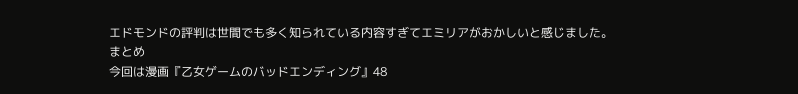エドモンドの評判は世間でも多く知られている内容すぎてエミリアがおかしいと感じました。
まとめ
今回は漫画『乙女ゲームのバッドエンディング』48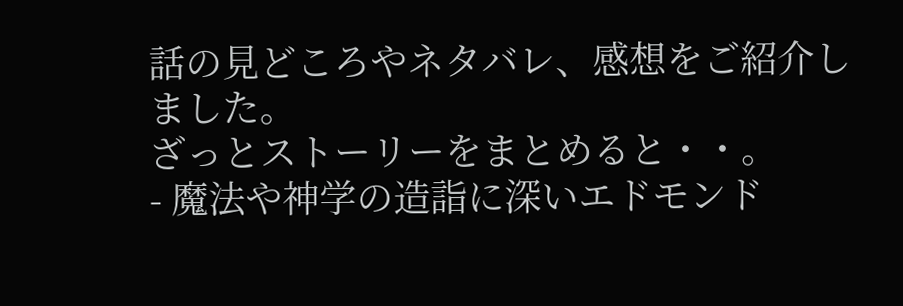話の見どころやネタバレ、感想をご紹介しました。
ざっとストーリーをまとめると・・。
- 魔法や神学の造詣に深いエドモンド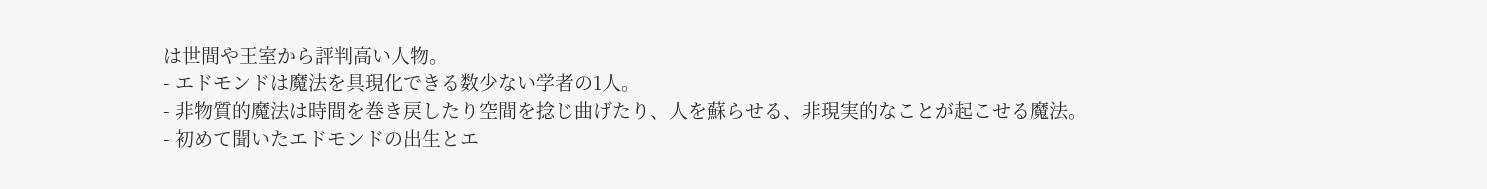は世間や王室から評判高い人物。
- エドモンドは魔法を具現化できる数少ない学者の1人。
- 非物質的魔法は時間を巻き戻したり空間を捻じ曲げたり、人を蘇らせる、非現実的なことが起こせる魔法。
- 初めて聞いたエドモンドの出生とエ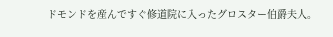ドモンドを産んですぐ修道院に入ったグロスター伯爵夫人。